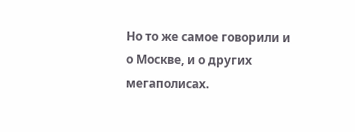Но то же самое говорили и о Москве, и о других мегаполисах.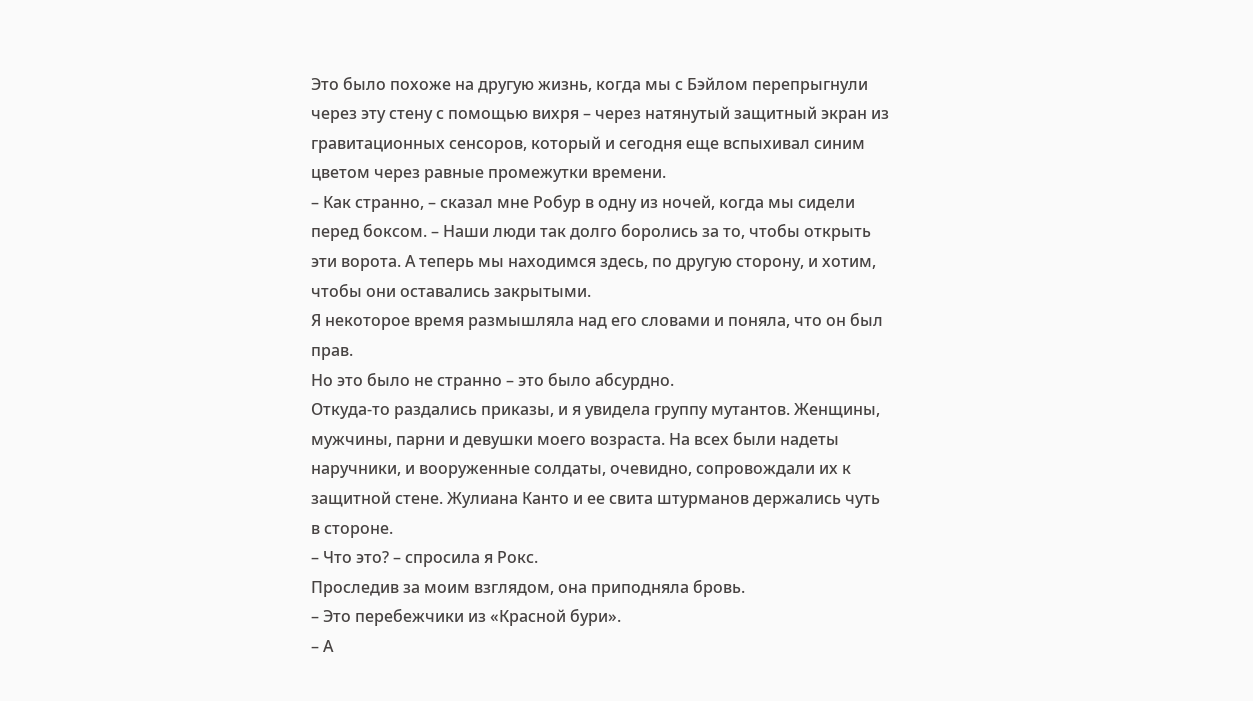Это было похоже на другую жизнь, когда мы с Бэйлом перепрыгнули через эту стену с помощью вихря – через натянутый защитный экран из гравитационных сенсоров, который и сегодня еще вспыхивал синим цветом через равные промежутки времени.
– Как странно, – сказал мне Робур в одну из ночей, когда мы сидели перед боксом. – Наши люди так долго боролись за то, чтобы открыть эти ворота. А теперь мы находимся здесь, по другую сторону, и хотим, чтобы они оставались закрытыми.
Я некоторое время размышляла над его словами и поняла, что он был прав.
Но это было не странно – это было абсурдно.
Откуда-то раздались приказы, и я увидела группу мутантов. Женщины, мужчины, парни и девушки моего возраста. На всех были надеты наручники, и вооруженные солдаты, очевидно, сопровождали их к защитной стене. Жулиана Канто и ее свита штурманов держались чуть в стороне.
– Что это? – спросила я Рокс.
Проследив за моим взглядом, она приподняла бровь.
– Это перебежчики из «Красной бури».
– А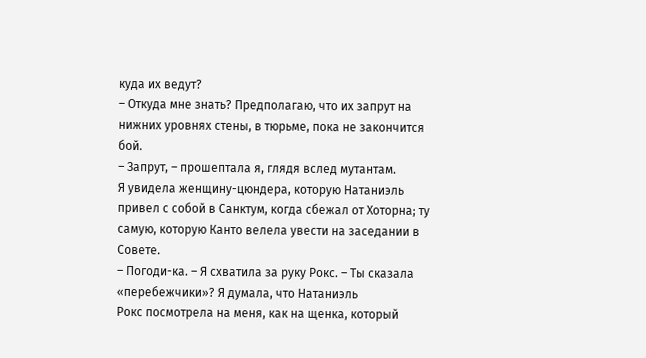куда их ведут?
– Откуда мне знать? Предполагаю, что их запрут на нижних уровнях стены, в тюрьме, пока не закончится бой.
– Запрут, – прошептала я, глядя вслед мутантам.
Я увидела женщину-цюндера, которую Натаниэль привел с собой в Санктум, когда сбежал от Хоторна; ту самую, которую Канто велела увести на заседании в Совете.
– Погоди-ка. – Я схватила за руку Рокс. – Ты сказала «перебежчики»? Я думала, что Натаниэль
Рокс посмотрела на меня, как на щенка, который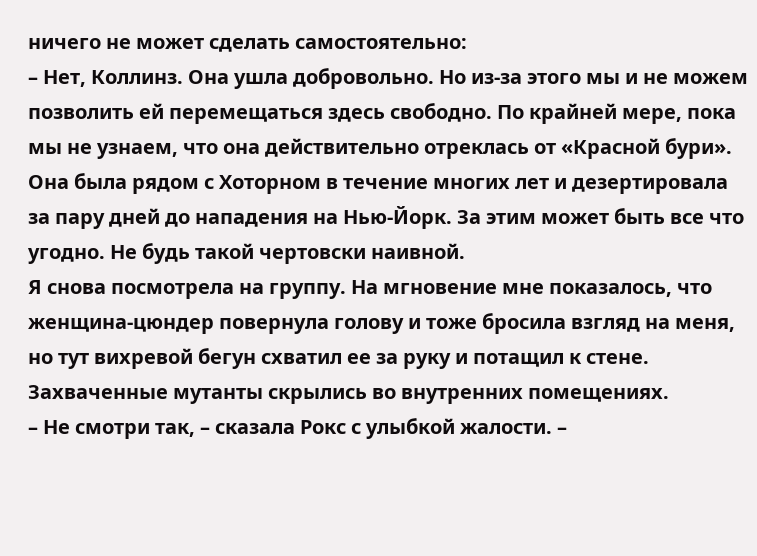ничего не может сделать самостоятельно:
– Нет, Коллинз. Она ушла добровольно. Но из-за этого мы и не можем позволить ей перемещаться здесь свободно. По крайней мере, пока мы не узнаем, что она действительно отреклась от «Красной бури». Она была рядом с Хоторном в течение многих лет и дезертировала за пару дней до нападения на Нью-Йорк. За этим может быть все что угодно. Не будь такой чертовски наивной.
Я снова посмотрела на группу. На мгновение мне показалось, что женщина-цюндер повернула голову и тоже бросила взгляд на меня, но тут вихревой бегун схватил ее за руку и потащил к стене.
Захваченные мутанты скрылись во внутренних помещениях.
– Не смотри так, – сказала Рокс с улыбкой жалости. –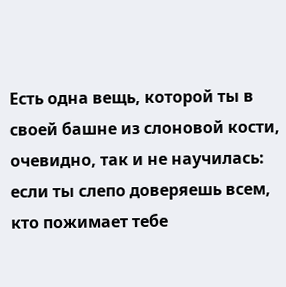Есть одна вещь, которой ты в своей башне из слоновой кости, очевидно, так и не научилась: если ты слепо доверяешь всем, кто пожимает тебе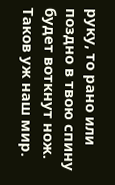руку, то рано или поздно в твою спину будет воткнут нож. Таков уж наш мир.